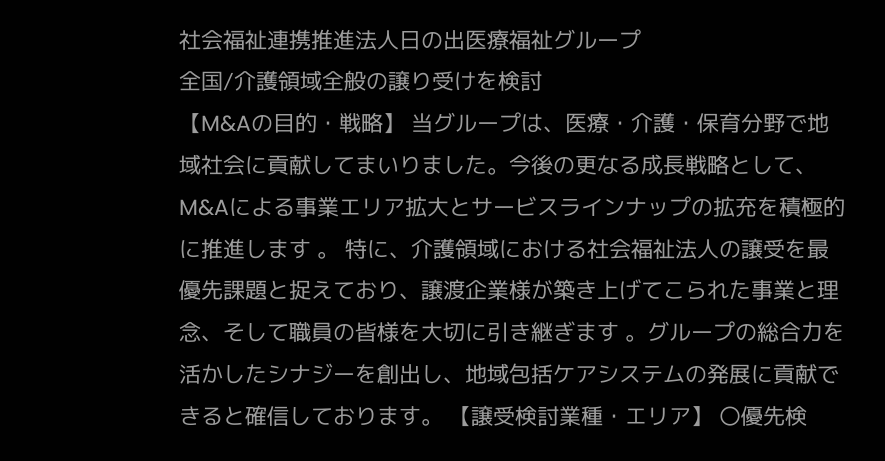社会福祉連携推進法人日の出医療福祉グループ
全国/介護領域全般の譲り受けを検討
【M&Aの目的・戦略】 当グループは、医療・介護・保育分野で地域社会に貢献してまいりました。今後の更なる成長戦略として、M&Aによる事業エリア拡大とサービスラインナップの拡充を積極的に推進します 。 特に、介護領域における社会福祉法人の譲受を最優先課題と捉えており、譲渡企業様が築き上げてこられた事業と理念、そして職員の皆様を大切に引き継ぎます 。グループの総合力を活かしたシナジーを創出し、地域包括ケアシステムの発展に貢献できると確信しております。 【譲受検討業種・エリア】 〇優先検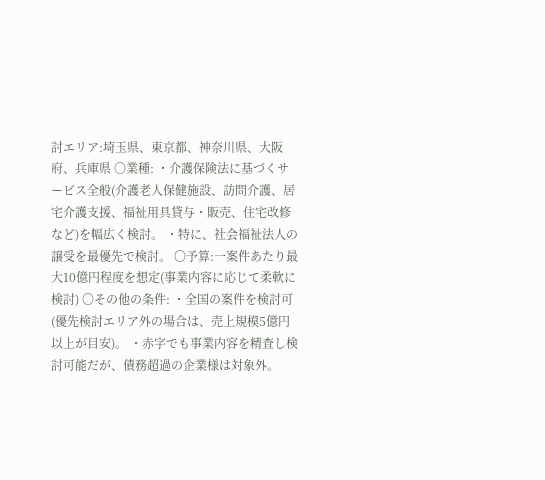討エリア:埼玉県、東京都、神奈川県、大阪府、兵庫県 〇業種: ・介護保険法に基づくサービス全般(介護老人保健施設、訪問介護、居宅介護支援、福祉用具貸与・販売、住宅改修など)を幅広く検討。 ・特に、社会福祉法人の譲受を最優先で検討。 〇予算:一案件あたり最大10億円程度を想定(事業内容に応じて柔軟に検討) 〇その他の条件: ・全国の案件を検討可(優先検討エリア外の場合は、売上規模5億円以上が目安)。 ・赤字でも事業内容を精査し検討可能だが、債務超過の企業様は対象外。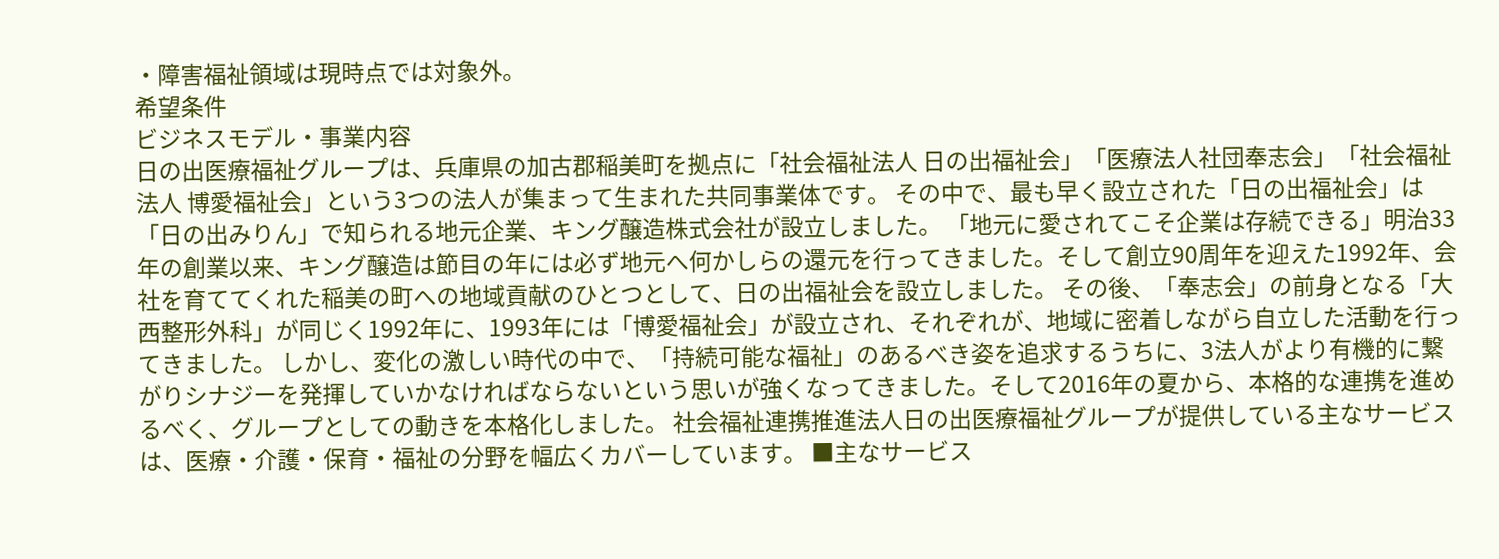・障害福祉領域は現時点では対象外。
希望条件
ビジネスモデル・事業内容
日の出医療福祉グループは、兵庫県の加古郡稲美町を拠点に「社会福祉法人 日の出福祉会」「医療法人社団奉志会」「社会福祉法人 博愛福祉会」という3つの法人が集まって生まれた共同事業体です。 その中で、最も早く設立された「日の出福祉会」は「日の出みりん」で知られる地元企業、キング醸造株式会社が設立しました。 「地元に愛されてこそ企業は存続できる」明治33年の創業以来、キング醸造は節目の年には必ず地元へ何かしらの還元を行ってきました。そして創立90周年を迎えた1992年、会社を育ててくれた稲美の町への地域貢献のひとつとして、日の出福祉会を設立しました。 その後、「奉志会」の前身となる「大西整形外科」が同じく1992年に、1993年には「博愛福祉会」が設立され、それぞれが、地域に密着しながら自立した活動を行ってきました。 しかし、変化の激しい時代の中で、「持続可能な福祉」のあるべき姿を追求するうちに、3法人がより有機的に繋がりシナジーを発揮していかなければならないという思いが強くなってきました。そして2016年の夏から、本格的な連携を進めるべく、グループとしての動きを本格化しました。 社会福祉連携推進法人日の出医療福祉グループが提供している主なサービスは、医療・介護・保育・福祉の分野を幅広くカバーしています。 ■主なサービス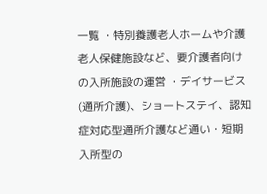一覧 ・特別養護老人ホームや介護老人保健施設など、要介護者向けの入所施設の運営 ・デイサービス(通所介護)、ショートステイ、認知症対応型通所介護など通い・短期入所型の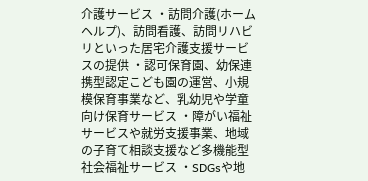介護サービス ・訪問介護(ホームヘルプ)、訪問看護、訪問リハビリといった居宅介護支援サービスの提供 ・認可保育園、幼保連携型認定こども園の運営、小規模保育事業など、乳幼児や学童向け保育サービス ・障がい福祉サービスや就労支援事業、地域の子育て相談支援など多機能型社会福祉サービス ・SDGsや地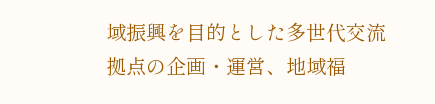域振興を目的とした多世代交流拠点の企画・運営、地域福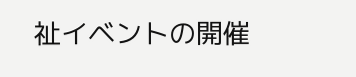祉イベントの開催